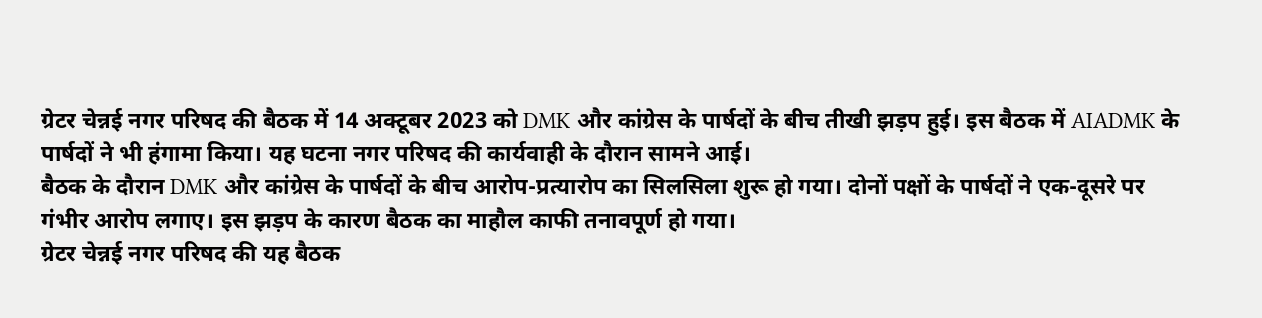ग्रेटर चेन्नई नगर परिषद की बैठक में 14 अक्टूबर 2023 को DMK और कांग्रेस के पार्षदों के बीच तीखी झड़प हुई। इस बैठक में AIADMK के पार्षदों ने भी हंगामा किया। यह घटना नगर परिषद की कार्यवाही के दौरान सामने आई।
बैठक के दौरान DMK और कांग्रेस के पार्षदों के बीच आरोप-प्रत्यारोप का सिलसिला शुरू हो गया। दोनों पक्षों के पार्षदों ने एक-दूसरे पर गंभीर आरोप लगाए। इस झड़प के कारण बैठक का माहौल काफी तनावपूर्ण हो गया।
ग्रेटर चेन्नई नगर परिषद की यह बैठक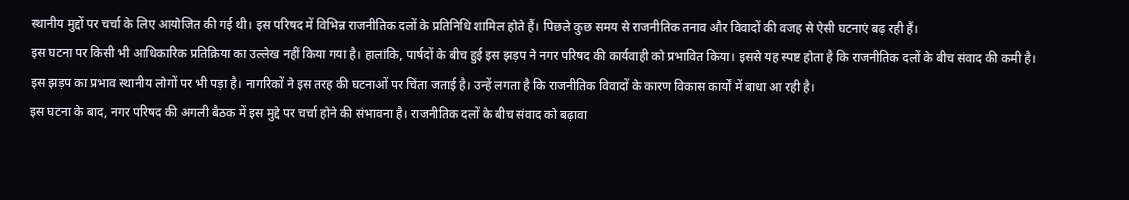स्थानीय मुद्दों पर चर्चा के लिए आयोजित की गई थी। इस परिषद में विभिन्न राजनीतिक दलों के प्रतिनिधि शामिल होते हैं। पिछले कुछ समय से राजनीतिक तनाव और विवादों की वजह से ऐसी घटनाएं बढ़ रही हैं।
इस घटना पर किसी भी आधिकारिक प्रतिक्रिया का उल्लेख नहीं किया गया है। हालांकि, पार्षदों के बीच हुई इस झड़प ने नगर परिषद की कार्यवाही को प्रभावित किया। इससे यह स्पष्ट होता है कि राजनीतिक दलों के बीच संवाद की कमी है।
इस झड़प का प्रभाव स्थानीय लोगों पर भी पड़ा है। नागरिकों ने इस तरह की घटनाओं पर चिंता जताई है। उन्हें लगता है कि राजनीतिक विवादों के कारण विकास कार्यों में बाधा आ रही है।
इस घटना के बाद, नगर परिषद की अगली बैठक में इस मुद्दे पर चर्चा होने की संभावना है। राजनीतिक दलों के बीच संवाद को बढ़ावा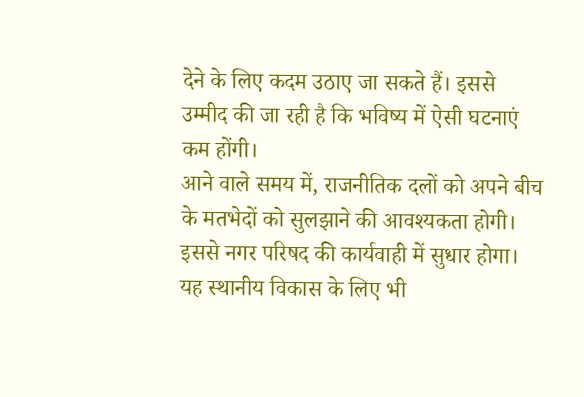देने के लिए कदम उठाए जा सकते हैं। इससे उम्मीद की जा रही है कि भविष्य में ऐसी घटनाएं कम होंगी।
आने वाले समय में, राजनीतिक दलों को अपने बीच के मतभेदों को सुलझाने की आवश्यकता होगी। इससे नगर परिषद की कार्यवाही में सुधार होगा। यह स्थानीय विकास के लिए भी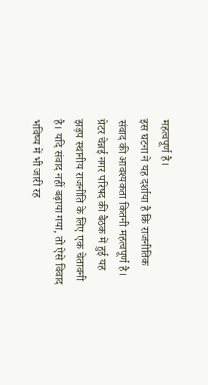महत्वपूर्ण है।
इस घटना ने यह दर्शाया है कि राजनीतिक संवाद की आवश्यकता कितनी महत्वपूर्ण है। ग्रेटर चेन्नई नगर परिषद की बैठक में हुई यह झड़प स्थानीय राजनीति के लिए एक चेतावनी है। यदि संवाद नहीं बढ़ाया गया, तो ऐसे विवाद भविष्य में भी जारी रह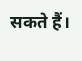सकते हैं।